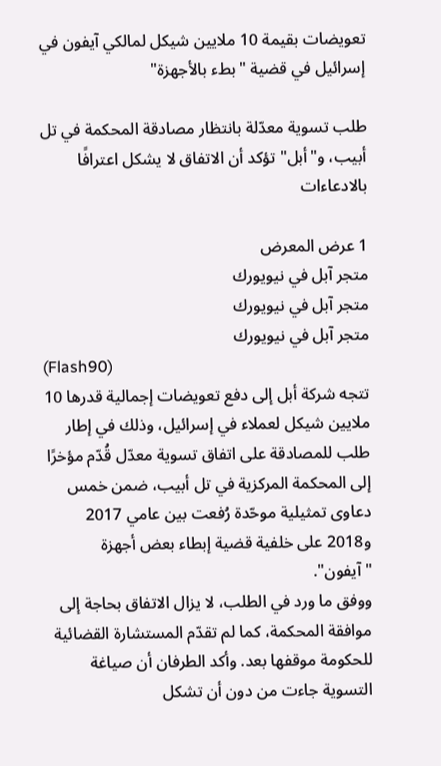تعويضات بقيمة 10 ملايين شيكل لمالكي آيفون في إسرائيل في قضية "بطء بالأجهزة"

طلب تسوية معدّلة بانتظار مصادقة المحكمة في تل أبيب، و"أبل" تؤكد أن الاتفاق لا يشكل اعترافًا بالادعاءات

1 عرض المعرض
متجر آبل في نيويورك
متجر آبل في نيويورك
متجر آبل في نيويورك
(Flash90)
تتجه شركة أبل إلى دفع تعويضات إجمالية قدرها 10 ملايين شيكل لعملاء في إسرائيل، وذلك في إطار طلب للمصادقة على اتفاق تسوية معدّل قُدّم مؤخرًا إلى المحكمة المركزية في تل أبيب، ضمن خمس دعاوى تمثيلية موحّدة رُفعت بين عامي 2017 و2018 على خلفية قضية إبطاء بعض أجهزة "آيفون".
ووفق ما ورد في الطلب، لا يزال الاتفاق بحاجة إلى موافقة المحكمة، كما لم تقدّم المستشارة القضائية للحكومة موقفها بعد. وأكد الطرفان أن صياغة التسوية جاءت من دون أن تشكل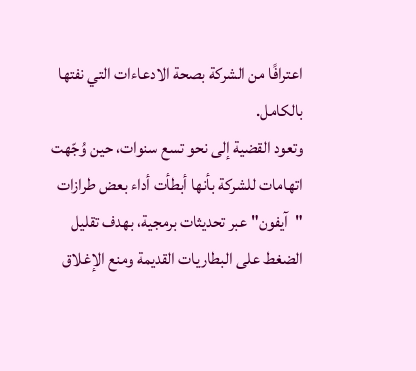اعترافًا من الشركة بصحة الادعاءات التي نفتها بالكامل.
وتعود القضية إلى نحو تسع سنوات، حين وُجّهت اتهامات للشركة بأنها أبطأت أداء بعض طرازات "آيفون" عبر تحديثات برمجية، بهدف تقليل الضغط على البطاريات القديمة ومنع الإغلاق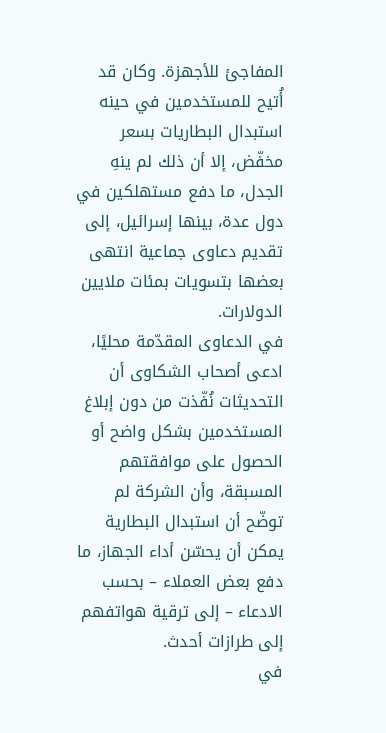المفاجئ للأجهزة. وكان قد أُتيح للمستخدمين في حينه استبدال البطاريات بسعر مخفّض، إلا أن ذلك لم ينهِ الجدل، ما دفع مستهلكين في دول عدة، بينها إسرائيل، إلى تقديم دعاوى جماعية انتهى بعضها بتسويات بمئات ملايين الدولارات.
في الدعاوى المقدّمة محليًا، ادعى أصحاب الشكاوى أن التحديثات نُفّذت من دون إبلاغ المستخدمين بشكل واضح أو الحصول على موافقتهم المسبقة، وأن الشركة لم توضّح أن استبدال البطارية يمكن أن يحسّن أداء الجهاز، ما دفع بعض العملاء – بحسب الادعاء – إلى ترقية هواتفهم إلى طرازات أحدث.
في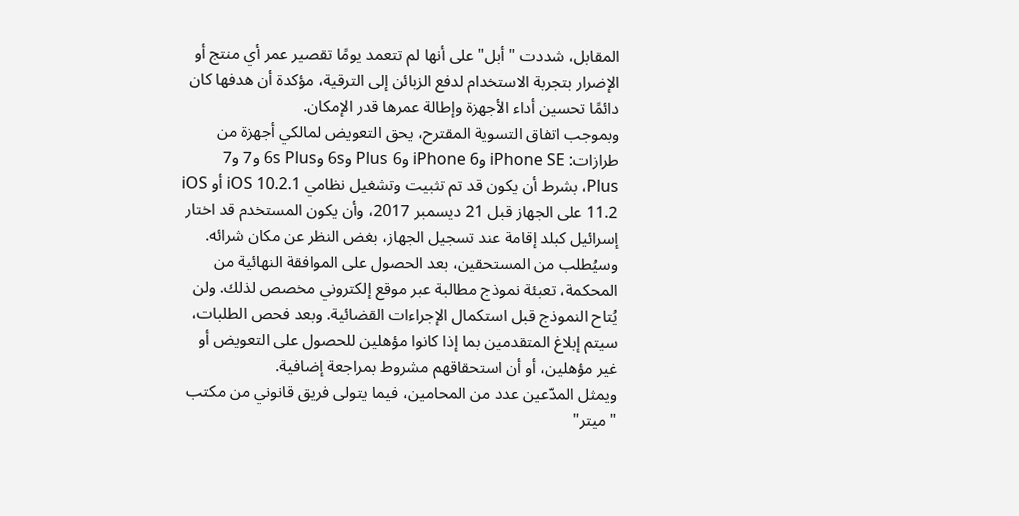المقابل، شددت "أبل" على أنها لم تتعمد يومًا تقصير عمر أي منتج أو الإضرار بتجربة الاستخدام لدفع الزبائن إلى الترقية، مؤكدة أن هدفها كان دائمًا تحسين أداء الأجهزة وإطالة عمرها قدر الإمكان.
وبموجب اتفاق التسوية المقترح، يحق التعويض لمالكي أجهزة من طرازات: iPhone SE وiPhone 6 و6 Plus و6s و6s Plus و7 و7 Plus، بشرط أن يكون قد تم تثبيت وتشغيل نظامي iOS 10.2.1 أو iOS 11.2 على الجهاز قبل 21 ديسمبر 2017، وأن يكون المستخدم قد اختار إسرائيل كبلد إقامة عند تسجيل الجهاز، بغض النظر عن مكان شرائه.
وسيُطلب من المستحقين، بعد الحصول على الموافقة النهائية من المحكمة، تعبئة نموذج مطالبة عبر موقع إلكتروني مخصص لذلك. ولن يُتاح النموذج قبل استكمال الإجراءات القضائية. وبعد فحص الطلبات، سيتم إبلاغ المتقدمين بما إذا كانوا مؤهلين للحصول على التعويض أو غير مؤهلين، أو أن استحقاقهم مشروط بمراجعة إضافية.
ويمثل المدّعين عدد من المحامين، فيما يتولى فريق قانوني من مكتب "ميتر"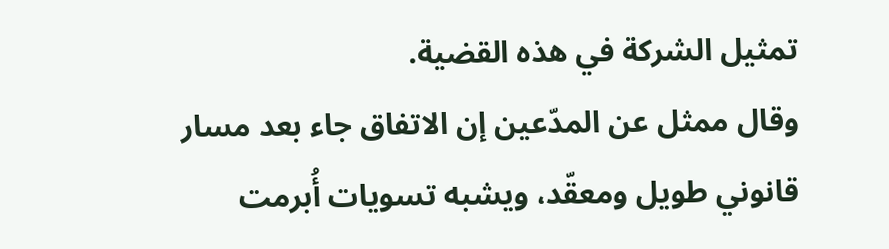تمثيل الشركة في هذه القضية.
وقال ممثل عن المدّعين إن الاتفاق جاء بعد مسار قانوني طويل ومعقّد، ويشبه تسويات أُبرمت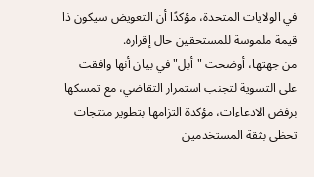في الولايات المتحدة، مؤكدًا أن التعويض سيكون ذا قيمة ملموسة للمستحقين حال إقراره.
من جهتها، أوضحت "أبل" في بيان أنها وافقت على التسوية لتجنب استمرار التقاضي، مع تمسكها برفض الادعاءات، مؤكدة التزامها بتطوير منتجات تحظى بثقة المستخدمين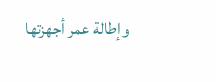وإطالة عمر أجهزتها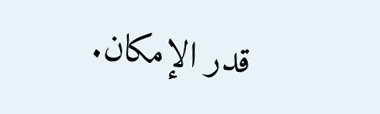قدر الإمكان.